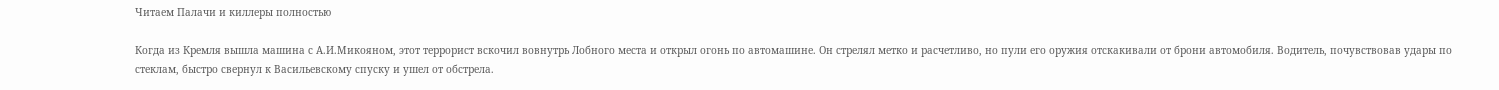Читаем Палачи и киллеры полностью

Когда из Кремля вышла машина с А.И.Микояном, этот террорист вскочил вовнутрь Лобного места и открыл огонь по автомашине. Он стрелял метко и расчетливо, но пули его оружия отскакивали от брони автомобиля. Водитель, почувствовав удары по стеклам, быстро свернул к Васильевскому спуску и ушел от обстрела.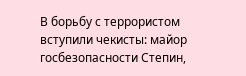В борьбу с террористом вступили чекисты: майор госбезопасности Степин,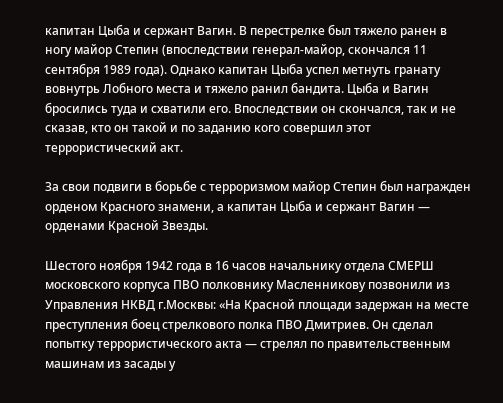капитан Цыба и сержант Вагин. В перестрелке был тяжело ранен в ногу майор Степин (впоследствии генерал-майор, скончался 11 сентября 1989 года). Однако капитан Цыба успел метнуть гранату вовнутрь Лобного места и тяжело ранил бандита. Цыба и Вагин бросились туда и схватили его. Впоследствии он скончался, так и не сказав, кто он такой и по заданию кого совершил этот террористический акт.

За свои подвиги в борьбе с терроризмом майор Степин был награжден орденом Красного знамени, а капитан Цыба и сержант Вагин — орденами Красной Звезды.

Шестого ноября 1942 года в 16 часов начальнику отдела СМЕРШ московского корпуса ПВО полковнику Масленникову позвонили из Управления НКВД г.Москвы: «На Красной площади задержан на месте преступления боец стрелкового полка ПВО Дмитриев. Он сделал попытку террористического акта — стрелял по правительственным машинам из засады у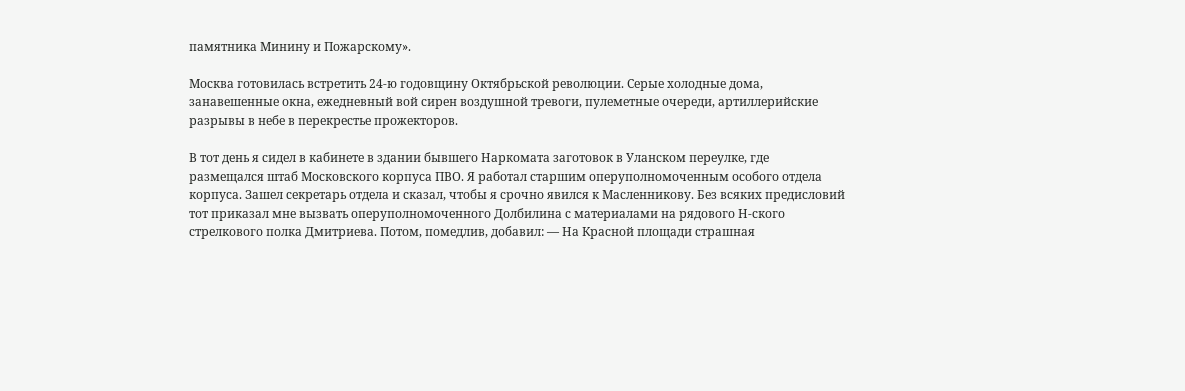памятника Минину и Пожарскому».

Москва готовилась встретить 24-ю годовщину Октябрьской революции. Серые холодные дома, занавешенные окна, ежедневный вой сирен воздушной тревоги, пулеметные очереди, артиллерийские разрывы в небе в перекрестье прожекторов.

В тот день я сидел в кабинете в здании бывшего Наркомата заготовок в Уланском переулке, где размещался штаб Московского корпуса ПВО. Я работал старшим оперуполномоченным особого отдела корпуса. Зашел секретарь отдела и сказал, чтобы я срочно явился к Масленникову. Без всяких предисловий тот приказал мне вызвать оперуполномоченного Долбилина с материалами на рядового Н-ского стрелкового полка Дмитриева. Потом, помедлив, добавил: — На Красной площади страшная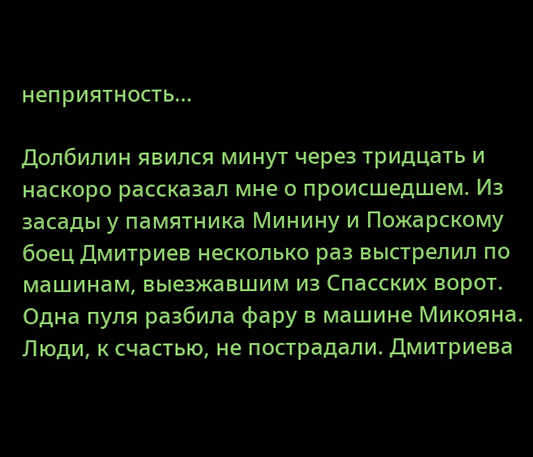неприятность…

Долбилин явился минут через тридцать и наскоро рассказал мне о происшедшем. Из засады у памятника Минину и Пожарскому боец Дмитриев несколько раз выстрелил по машинам, выезжавшим из Спасских ворот. Одна пуля разбила фару в машине Микояна. Люди, к счастью, не пострадали. Дмитриева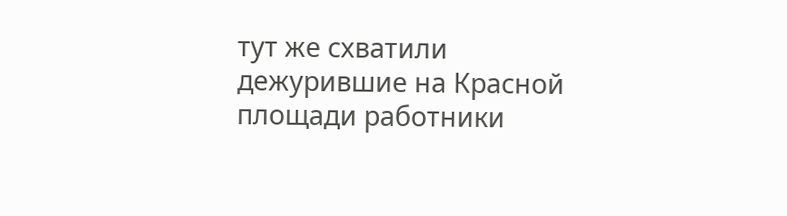тут же схватили дежурившие на Красной площади работники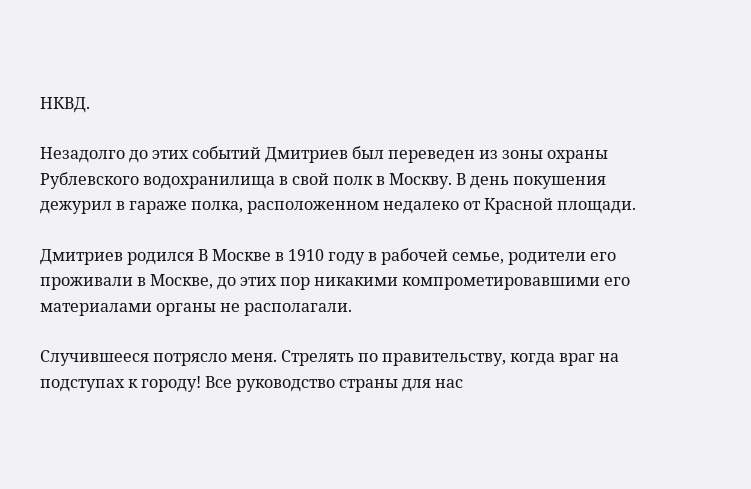НКВД.

Незадолго до этих событий Дмитриев был переведен из зоны охраны Рублевского водохранилища в свой полк в Москву. В день покушения дежурил в гараже полка, расположенном недалеко от Красной площади.

Дмитриев родился В Москве в 1910 году в рабочей семье, родители его проживали в Москве, до этих пор никакими компрометировавшими его материалами органы не располагали.

Случившееся потрясло меня. Стрелять по правительству, когда враг на подступах к городу! Все руководство страны для нас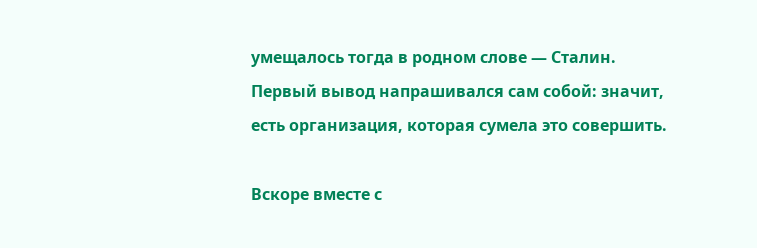умещалось тогда в родном слове — Сталин. Первый вывод напрашивался сам собой: значит, есть организация, которая сумела это совершить.

Вскоре вместе с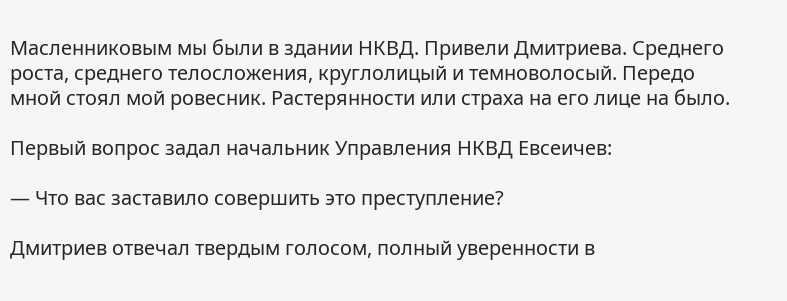Масленниковым мы были в здании НКВД. Привели Дмитриева. Среднего роста, среднего телосложения, круглолицый и темноволосый. Передо мной стоял мой ровесник. Растерянности или страха на его лице на было.

Первый вопрос задал начальник Управления НКВД Евсеичев:

— Что вас заставило совершить это преступление?

Дмитриев отвечал твердым голосом, полный уверенности в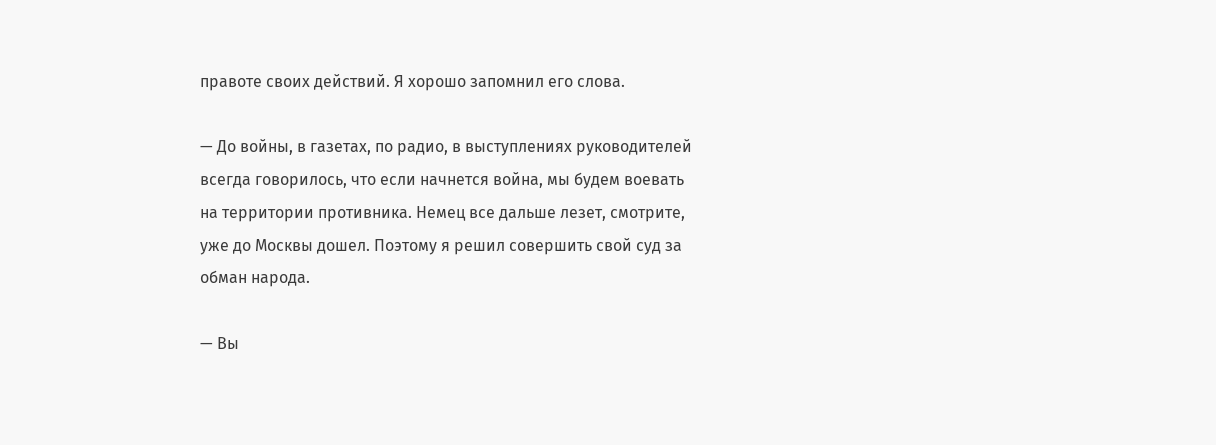правоте своих действий. Я хорошо запомнил его слова.

— До войны, в газетах, по радио, в выступлениях руководителей всегда говорилось, что если начнется война, мы будем воевать на территории противника. Немец все дальше лезет, смотрите, уже до Москвы дошел. Поэтому я решил совершить свой суд за обман народа.

— Вы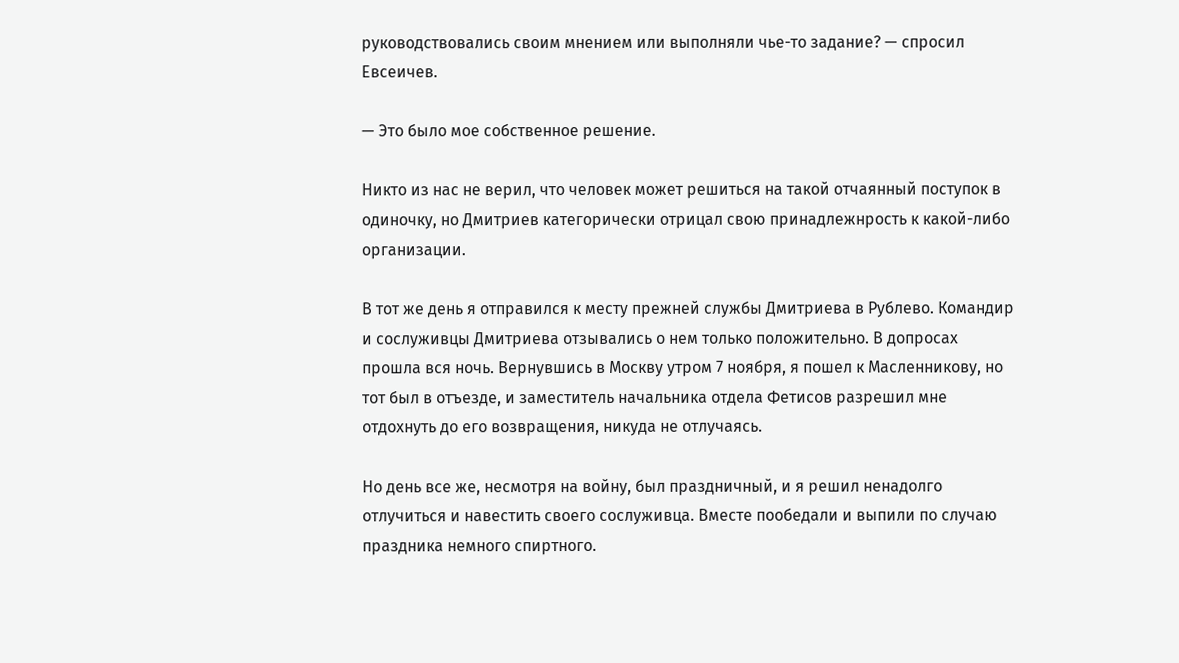руководствовались своим мнением или выполняли чье-то задание? — спросил Евсеичев.

— Это было мое собственное решение.

Никто из нас не верил, что человек может решиться на такой отчаянный поступок в одиночку, но Дмитриев категорически отрицал свою принадлежнрость к какой-либо организации.

В тот же день я отправился к месту прежней службы Дмитриева в Рублево. Командир и сослуживцы Дмитриева отзывались о нем только положительно. В допросах прошла вся ночь. Вернувшись в Москву утром 7 ноября, я пошел к Масленникову, но тот был в отъезде, и заместитель начальника отдела Фетисов разрешил мне отдохнуть до его возвращения, никуда не отлучаясь.

Но день все же, несмотря на войну, был праздничный, и я решил ненадолго отлучиться и навестить своего сослуживца. Вместе пообедали и выпили по случаю праздника немного спиртного.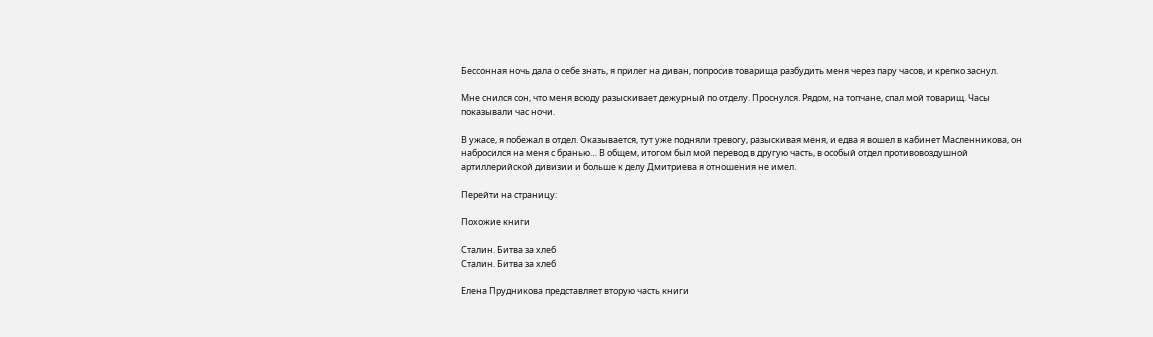Бессонная ночь дала о себе знать, я прилег на диван, попросив товарища разбудить меня через пару часов, и крепко заснул.

Мне снился сон, что меня всюду разыскивает дежурный по отделу. Проснулся. Рядом, на топчане, спал мой товарищ. Часы показывали час ночи.

В ужасе, я побежал в отдел. Оказывается, тут уже подняли тревогу, разыскивая меня, и едва я вошел в кабинет Масленникова, он набросился на меня с бранью… В общем, итогом был мой перевод в другую часть, в особый отдел противовоздушной артиллерийской дивизии и больше к делу Дмитриева я отношения не имел.

Перейти на страницу:

Похожие книги

Сталин. Битва за хлеб
Сталин. Битва за хлеб

Елена Прудникова представляет вторую часть книги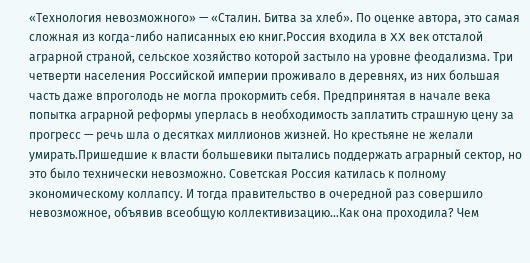«Технология невозможного» — «Сталин. Битва за хлеб». По оценке автора, это самая сложная из когда-либо написанных ею книг.Россия входила в XX век отсталой аграрной страной, сельское хозяйство которой застыло на уровне феодализма. Три четверти населения Российской империи проживало в деревнях, из них большая часть даже впроголодь не могла прокормить себя. Предпринятая в начале века попытка аграрной реформы уперлась в необходимость заплатить страшную цену за прогресс — речь шла о десятках миллионов жизней. Но крестьяне не желали умирать.Пришедшие к власти большевики пытались поддержать аграрный сектор, но это было технически невозможно. Советская Россия катилась к полному экономическому коллапсу. И тогда правительство в очередной раз совершило невозможное, объявив всеобщую коллективизацию…Как она проходила? Чем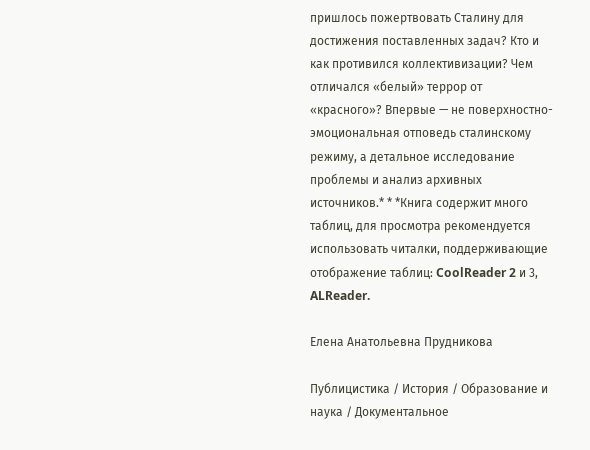пришлось пожертвовать Сталину для достижения поставленных задач? Кто и как противился коллективизации? Чем отличался «белый» террор от «красного»? Впервые — не поверхностно-эмоциональная отповедь сталинскому режиму, а детальное исследование проблемы и анализ архивных источников.* * *Книга содержит много таблиц, для просмотра рекомендуется использовать читалки, поддерживающие отображение таблиц: CoolReader 2 и 3, ALReader.

Елена Анатольевна Прудникова

Публицистика / История / Образование и наука / Документальное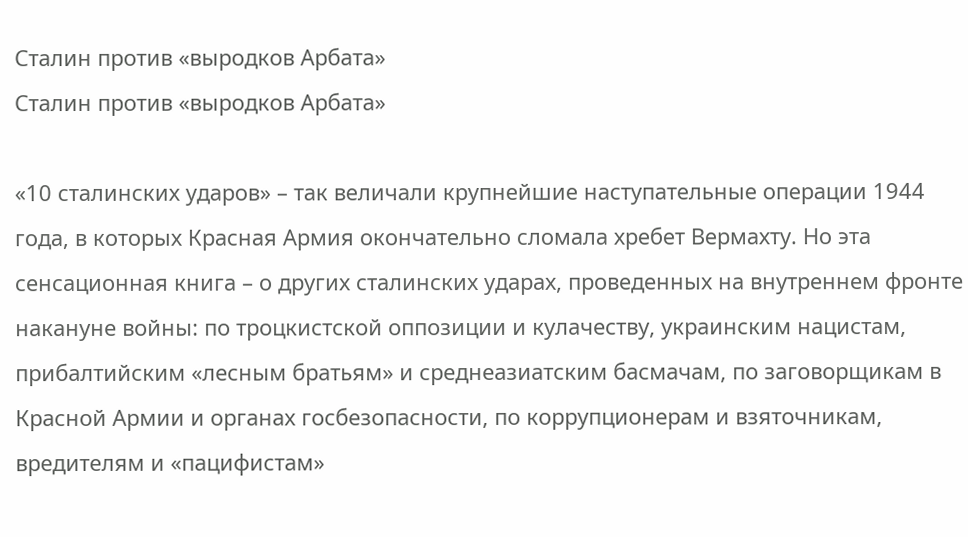Сталин против «выродков Арбата»
Сталин против «выродков Арбата»

«10 сталинских ударов» – так величали крупнейшие наступательные операции 1944 года, в которых Красная Армия окончательно сломала хребет Вермахту. Но эта сенсационная книга – о других сталинских ударах, проведенных на внутреннем фронте накануне войны: по троцкистской оппозиции и кулачеству, украинским нацистам, прибалтийским «лесным братьям» и среднеазиатским басмачам, по заговорщикам в Красной Армии и органах госбезопасности, по коррупционерам и взяточникам, вредителям и «пацифистам»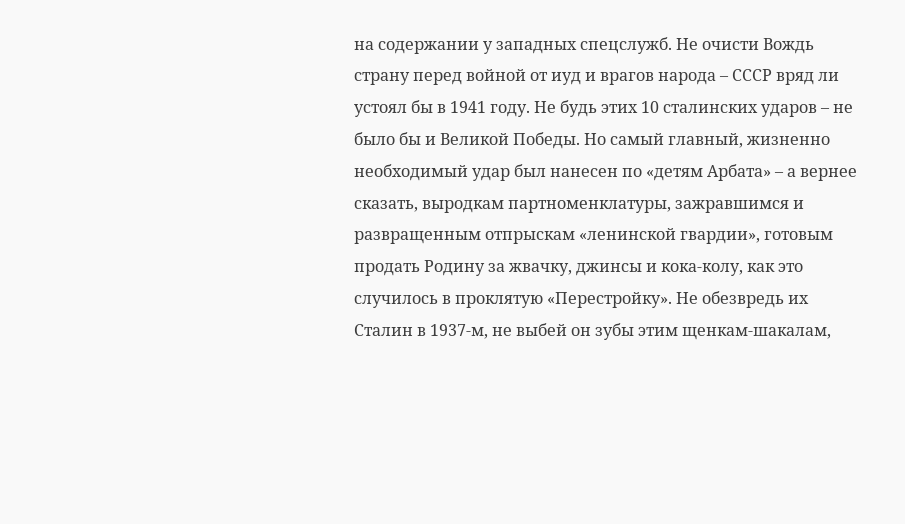на содержании у западных спецслужб. Не очисти Вождь страну перед войной от иуд и врагов народа – СССР вряд ли устоял бы в 1941 году. Не будь этих 10 сталинских ударов – не было бы и Великой Победы. Но самый главный, жизненно необходимый удар был нанесен по «детям Арбата» – а вернее сказать, выродкам партноменклатуры, зажравшимся и развращенным отпрыскам «ленинской гвардии», готовым продать Родину за жвачку, джинсы и кока-колу, как это случилось в проклятую «Перестройку». Не обезвредь их Сталин в 1937-м, не выбей он зубы этим щенкам-шакалам,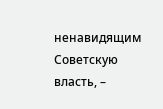ненавидящим Советскую власть, –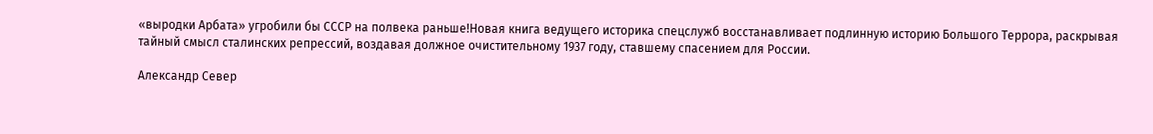«выродки Арбата» угробили бы СССР на полвека раньше!Новая книга ведущего историка спецслужб восстанавливает подлинную историю Большого Террора, раскрывая тайный смысл сталинских репрессий, воздавая должное очистительному 1937 году, ставшему спасением для России.

Александр Север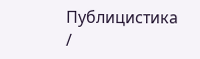Публицистика /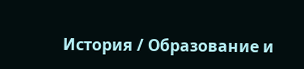История / Образование и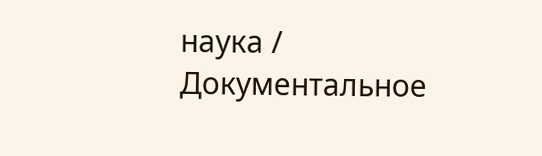наука / Документальное